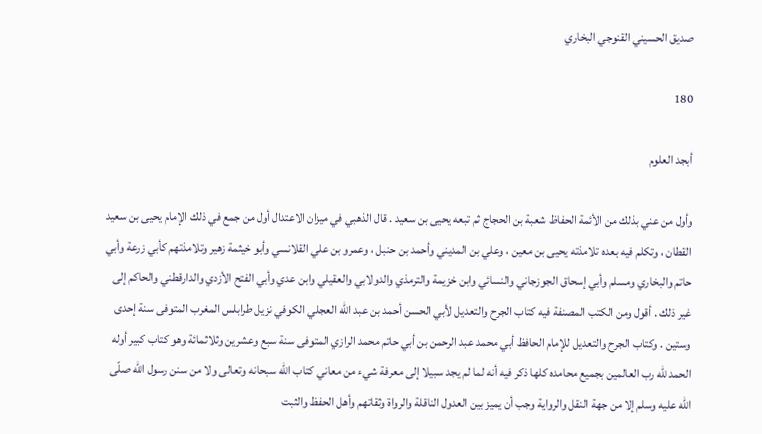صديق الحسيني القنوجي البخاري

180

أبجد العلوم

وأول من عني بذلك من الأئمة الحفاظ شعبة بن الحجاج ثم تبعه يحيى بن سعيد . قال الذهبي في ميزان الاعتدال أول من جمع في ذلك الإمام يحيى بن سعيد القطان ، وتكلم فيه بعده تلامذته يحيى بن معين ، وعلي بن المديني وأحمد بن حنبل ، وعمرو بن علي القلانسي وأبو خيثمة زهير وتلامذتهم كأبي زرعة وأبي حاتم والبخاري ومسلم وأبي إسحاق الجوزجاني والنسائي وابن خزيمة والترمذي والدولابي والعقيلي وابن عدي وأبي الفتح الأزدي والدارقطني والحاكم إلى غير ذلك . أقول ومن الكتب المصنفة فيه كتاب الجرح والتعديل لأبي الحسن أحمد بن عبد اللّه العجلي الكوفي نزيل طرابلس المغرب المتوفى سنة إحدى وستين . وكتاب الجرح والتعديل للإمام الحافظ أبي محمد عبد الرحمن بن أبي حاتم محمد الرازي المتوفى سنة سبع وعشرين وثلاثمائة وهو كتاب كبير أوله الحمد للّه رب العالمين بجميع محامده كلها ذكر فيه أنه لما لم يجد سبيلا إلى معرفة شيء من معاني كتاب اللّه سبحانه وتعالى ولا من سنن رسول اللّه صلّى اللّه عليه وسلم إلا من جهة النقل والرواية وجب أن يميز بين العدول الناقلة والرواة وثقاتهم وأهل الحفظ والثبت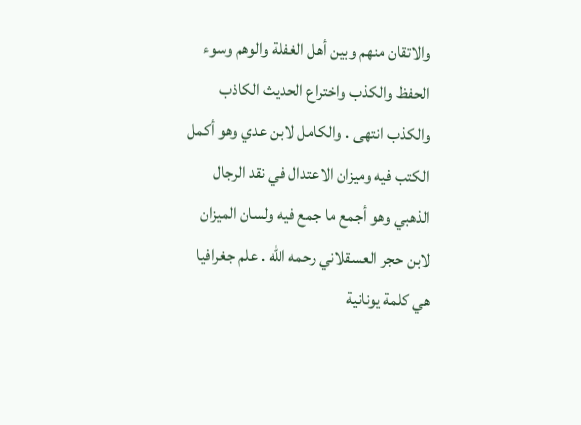والاتقان منهم وبين أهل الغفلة والوهم وسوء الحفظ والكذب واختراع الحديث الكاذب والكذب انتهى . والكامل لابن عدي وهو أكمل الكتب فيه وميزان الاعتدال في نقد الرجال الذهبي وهو أجمع ما جمع فيه ولسان الميزان لابن حجر العسقلاني رحمه اللّه . علم جغرافيا هي كلمة يونانية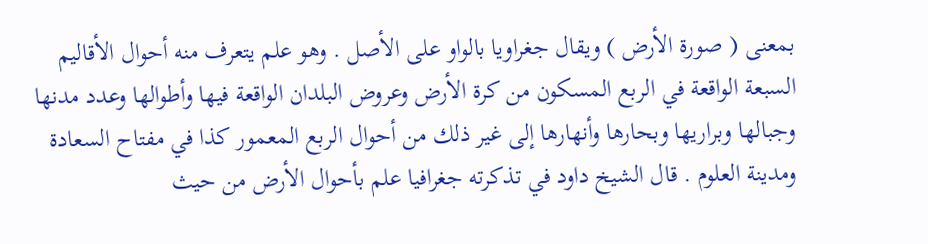بمعنى ( صورة الأرض ) ويقال جغراويا بالواو على الأصل . وهو علم يتعرف منه أحوال الأقاليم السبعة الواقعة في الربع المسكون من كرة الأرض وعروض البلدان الواقعة فيها وأطوالها وعدد مدنها وجبالها وبراريها وبحارها وأنهارها إلى غير ذلك من أحوال الربع المعمور كذا في مفتاح السعادة ومدينة العلوم . قال الشيخ داود في تذكرته جغرافيا علم بأحوال الأرض من حيث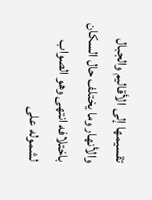تقسيمها إلى الأقاليم والجبال والأنهار وما يختلف حال السكان باختلافه انتهى وهو الصواب لشموله على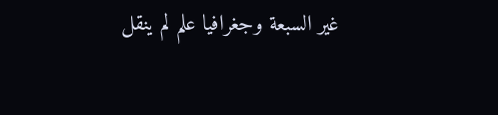غير السبعة وجغرافيا علم لم ينقل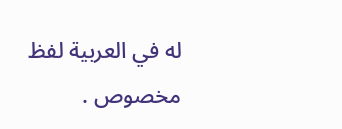له في العربية لفظ مخصوص .